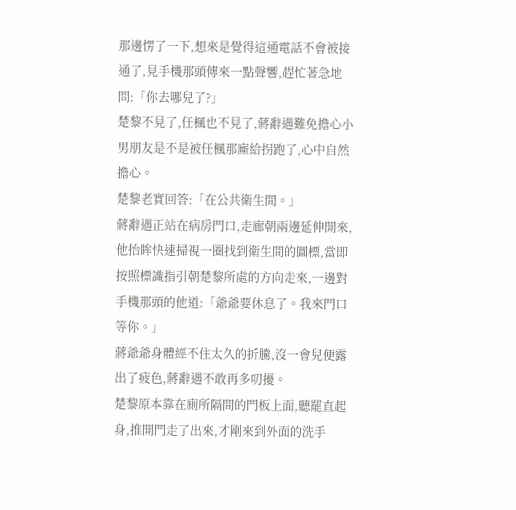那邊愣了一下,想來是覺得這通電話不會被接通了,見手機那頭傳來一點聲響,趕忙著急地問:「你去哪兒了?」
楚黎不見了,任楓也不見了,蔣辭遇難免擔心小男朋友是不是被任楓那廝給拐跑了,心中自然擔心。
楚黎老實回答:「在公共衛生間。」
蔣辭遇正站在病房門口,走廊朝兩邊延伸開來,他抬眸快速掃視一圈找到衛生間的圖標,當即按照標識指引朝楚黎所處的方向走來,一邊對手機那頭的他道:「爺爺要休息了。我來門口等你。」
蔣爺爺身體經不住太久的折騰,沒一會兒便露出了疲色,蔣辭遇不敢再多叨擾。
楚黎原本靠在廁所隔間的門板上面,聽罷直起身,推開門走了出來,才剛來到外面的洗手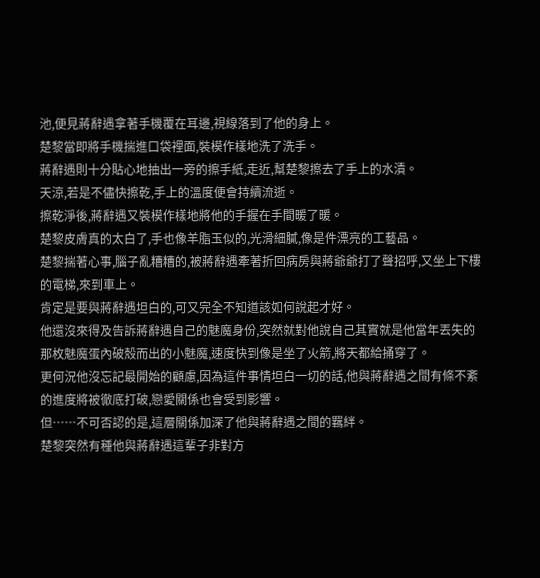池,便見蔣辭遇拿著手機覆在耳邊,視線落到了他的身上。
楚黎當即將手機揣進口袋裡面,裝模作樣地洗了洗手。
蔣辭遇則十分貼心地抽出一旁的擦手紙,走近,幫楚黎擦去了手上的水漬。
天涼,若是不儘快擦乾,手上的溫度便會持續流逝。
擦乾淨後,蔣辭遇又裝模作樣地將他的手握在手間暖了暖。
楚黎皮膚真的太白了,手也像羊脂玉似的,光滑細膩,像是件漂亮的工藝品。
楚黎揣著心事,腦子亂糟糟的,被蔣辭遇牽著折回病房與蔣爺爺打了聲招呼,又坐上下樓的電梯,來到車上。
肯定是要與蔣辭遇坦白的,可又完全不知道該如何說起才好。
他還沒來得及告訴蔣辭遇自己的魅魔身份,突然就對他說自己其實就是他當年丟失的那枚魅魔蛋內破殼而出的小魅魔,速度快到像是坐了火箭,將天都給捅穿了。
更何況他沒忘記最開始的顧慮,因為這件事情坦白一切的話,他與蔣辭遇之間有條不紊的進度將被徹底打破,戀愛關係也會受到影響。
但……不可否認的是,這層關係加深了他與蔣辭遇之間的羈絆。
楚黎突然有種他與蔣辭遇這輩子非對方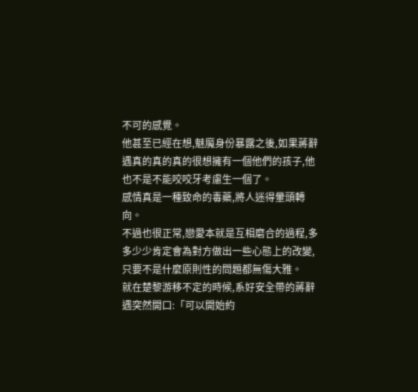不可的感覺。
他甚至已經在想,魅魔身份暴露之後,如果蔣辭遇真的真的真的很想擁有一個他們的孩子,他也不是不能咬咬牙考慮生一個了。
感情真是一種致命的毒藥,將人迷得暈頭轉向。
不過也很正常,戀愛本就是互相磨合的過程,多多少少肯定會為對方做出一些心態上的改變,只要不是什麼原則性的問題都無傷大雅。
就在楚黎游移不定的時候,系好安全帶的蔣辭遇突然開口:「可以開始約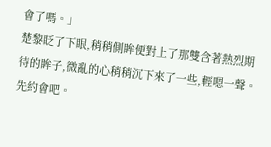會了嗎。」
楚黎眨了下眼,稍稍側眸便對上了那雙含著熱烈期待的眸子,微亂的心稍稍沉下來了一些,輕嗯一聲。
先約會吧。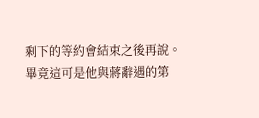剩下的等約會結束之後再說。
畢竟這可是他與蔣辭遇的第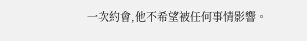一次約會,他不希望被任何事情影響。